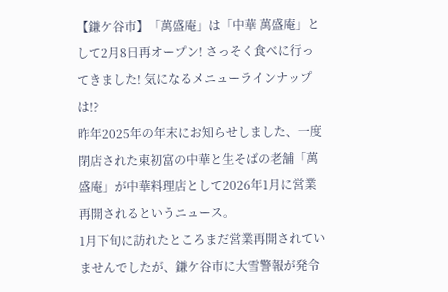【鎌ケ谷市】「萬盛庵」は「中華 萬盛庵」として2月8日再オープン! さっそく食べに行ってきました! 気になるメニューラインナップは!?
昨年2025年の年末にお知らせしました、一度閉店された東初富の中華と生そばの老舗「萬盛庵」が中華料理店として2026年1月に営業再開されるというニュース。
1月下旬に訪れたところまだ営業再開されていませんでしたが、鎌ケ谷市に大雪警報が発令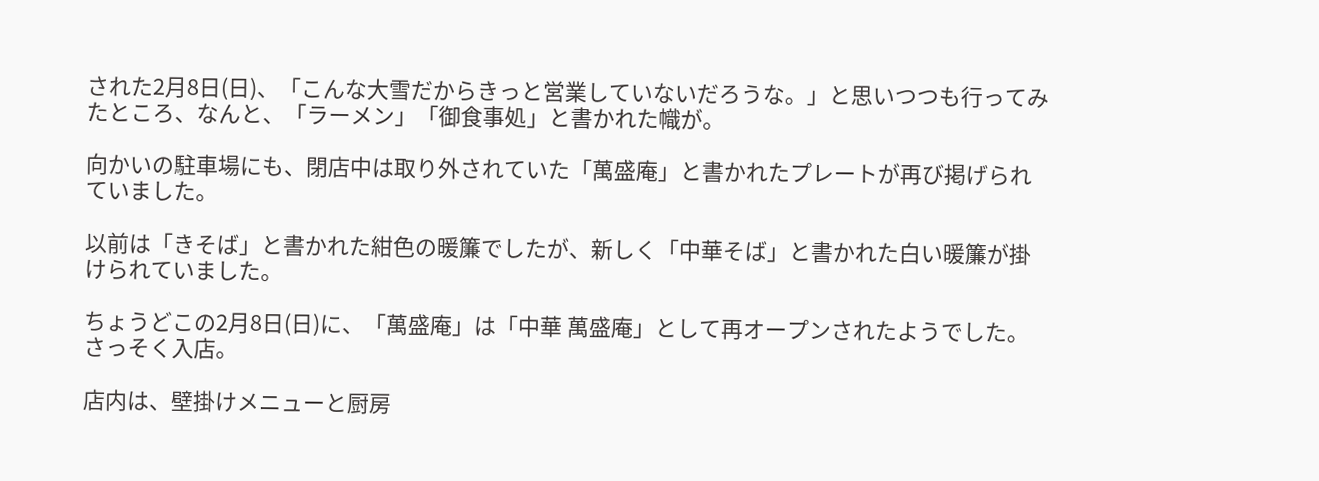された2月8日(日)、「こんな大雪だからきっと営業していないだろうな。」と思いつつも行ってみたところ、なんと、「ラーメン」「御食事処」と書かれた幟が。

向かいの駐車場にも、閉店中は取り外されていた「萬盛庵」と書かれたプレートが再び掲げられていました。

以前は「きそば」と書かれた紺色の暖簾でしたが、新しく「中華そば」と書かれた白い暖簾が掛けられていました。

ちょうどこの2月8日(日)に、「萬盛庵」は「中華 萬盛庵」として再オープンされたようでした。
さっそく入店。

店内は、壁掛けメニューと厨房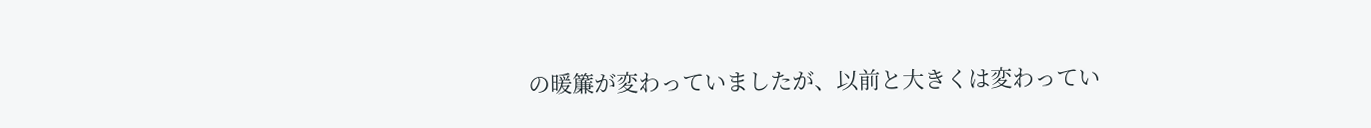の暖簾が変わっていましたが、以前と大きくは変わってい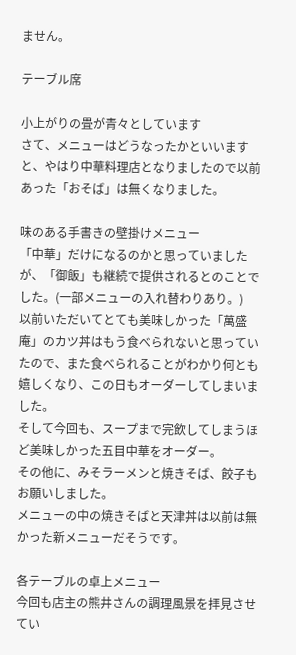ません。

テーブル席

小上がりの畳が青々としています
さて、メニューはどうなったかといいますと、やはり中華料理店となりましたので以前あった「おそば」は無くなりました。

味のある手書きの壁掛けメニュー
「中華」だけになるのかと思っていましたが、「御飯」も継続で提供されるとのことでした。(一部メニューの入れ替わりあり。)
以前いただいてとても美味しかった「萬盛庵」のカツ丼はもう食べられないと思っていたので、また食べられることがわかり何とも嬉しくなり、この日もオーダーしてしまいました。
そして今回も、スープまで完飲してしまうほど美味しかった五目中華をオーダー。
その他に、みそラーメンと焼きそば、餃子もお願いしました。
メニューの中の焼きそばと天津丼は以前は無かった新メニューだそうです。

各テーブルの卓上メニュー
今回も店主の熊井さんの調理風景を拝見させてい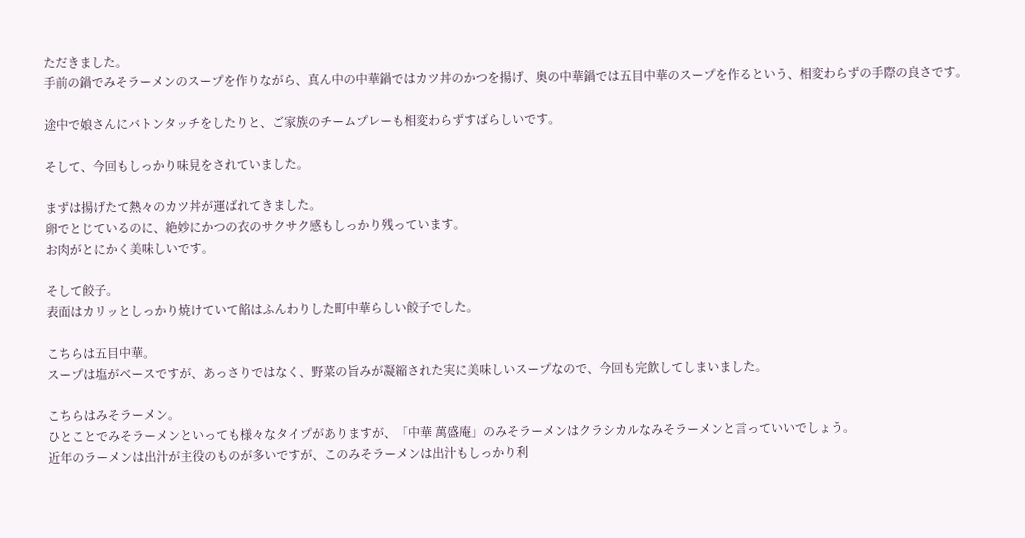ただきました。
手前の鍋でみそラーメンのスープを作りながら、真ん中の中華鍋ではカツ丼のかつを揚げ、奥の中華鍋では五目中華のスープを作るという、相変わらずの手際の良さです。

途中で娘さんにバトンタッチをしたりと、ご家族のチームプレーも相変わらずすばらしいです。

そして、今回もしっかり味見をされていました。

まずは揚げたて熱々のカツ丼が運ばれてきました。
卵でとじているのに、絶妙にかつの衣のサクサク感もしっかり残っています。
お肉がとにかく美味しいです。

そして餃子。
表面はカリッとしっかり焼けていて餡はふんわりした町中華らしい餃子でした。

こちらは五目中華。
スープは塩がベースですが、あっさりではなく、野菜の旨みが凝縮された実に美味しいスープなので、今回も完飲してしまいました。

こちらはみそラーメン。
ひとことでみそラーメンといっても様々なタイプがありますが、「中華 萬盛庵」のみそラーメンはクラシカルなみそラーメンと言っていいでしょう。
近年のラーメンは出汁が主役のものが多いですが、このみそラーメンは出汁もしっかり利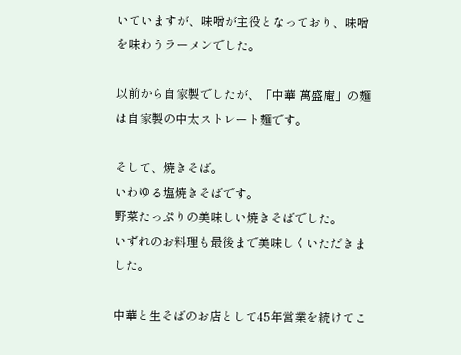いていますが、味噌が主役となっており、味噌を味わうラーメンでした。

以前から自家製でしたが、「中華 萬盛庵」の麺は自家製の中太ストレート麺です。

そして、焼きそば。
いわゆる塩焼きそばです。
野菜たっぷりの美味しい焼きそばでした。
いずれのお料理も最後まで美味しくいただきました。

中華と生そばのお店として45年営業を続けてこ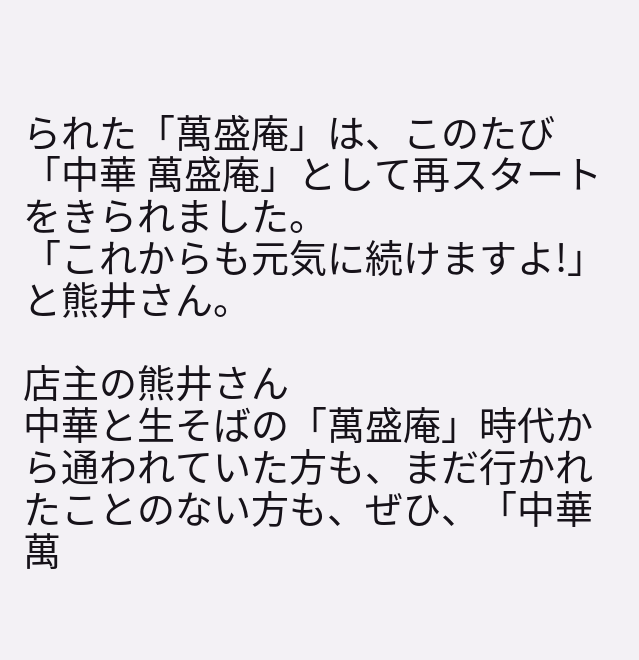られた「萬盛庵」は、このたび「中華 萬盛庵」として再スタートをきられました。
「これからも元気に続けますよ!」と熊井さん。

店主の熊井さん
中華と生そばの「萬盛庵」時代から通われていた方も、まだ行かれたことのない方も、ぜひ、「中華 萬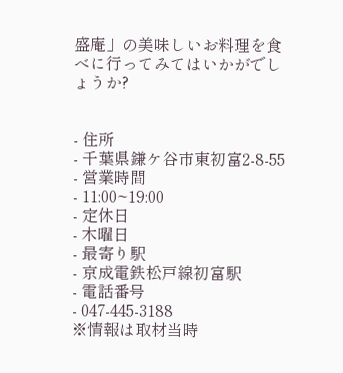盛庵」の美味しいお料理を食べに行ってみてはいかがでしょうか?


- 住所
- 千葉県鎌ケ谷市東初富2-8-55
- 営業時間
- 11:00~19:00
- 定休日
- 木曜日
- 最寄り駅
- 京成電鉄松戸線初富駅
- 電話番号
- 047-445-3188
※情報は取材当時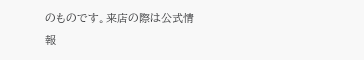のものです。来店の際は公式情報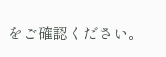をご確認ください。